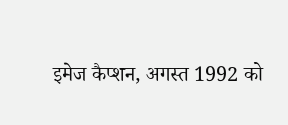इमेज कैप्शन, अगस्त 1992 को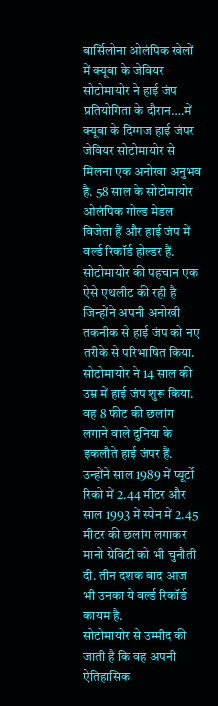बार्सिलोना ओलंपिक खेलों में क्यूबा के जेवियर सोटोमायोर ने हाई जंप प्रतियोगिता के दौरान….में
क्यूबा के दिग्गज हाई जंपर जेवियर सोटोमायोर से मिलना एक अनोखा अनुभव है. 58 साल के सोटोमायोर ओलंपिक गोल्ड मेडल विजेता हैं और हाई जंप में वर्ल्ड रिकॉर्ड होल्डर हैं.
सोटोमायोर की पहचान एक ऐसे एथलीट की रही है जिन्होंने अपनी अनोखी तकनीक से हाई जंप को नए तरीके से परिभाषित किया.
सोटोमायोर ने 14 साल की उम्र में हाई जंप शुरू किया. वह 8 फीट की छलांग लगाने वाले दुनिया के इकलौते हाई जंपर हैं.
उन्होंने साल 1989 में प्यूर्टो रिको में 2.44 मीटर और साल 1993 में स्पेन में 2.45 मीटर की छलांग लगाकर मानो ग्रेविटी को भी चुनौती दी. तीन दशक बाद आज भी उनका ये वर्ल्ड रिकॉर्ड कायम है.
सोटोमायोर से उम्मीद की जाती है कि वह अपनी ऐतिहासिक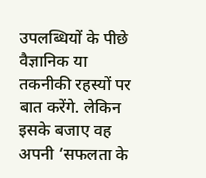उपलब्धियों के पीछे वैज्ञानिक या तकनीकी रहस्यों पर बात करेंगे. लेकिन इसके बजाए वह अपनी ‘सफलता के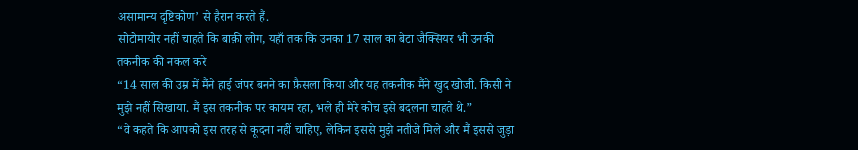असामान्य दृष्टिकोण’ से हैरान करते हैं.
सोटोमायोर नहीं चाहते कि बाक़ी लोग, यहाँ तक कि उनका 17 साल का बेटा जैक्सियर भी उनकी तकनीक की नकल करे
“14 साल की उम्र में मैंने हाई जंपर बनने का फ़ैसला किया और यह तकनीक मैंने खुद खोजी. किसी ने मुझे नहीं सिखाया. मैं इस तकनीक पर कायम रहा, भले ही मेरे कोच इसे बदलना चाहते थे.”
“वे कहते कि आपको इस तरह से कूदना नहीं चाहिए, लेकिन इससे मुझे नतीजे मिले और मैं इससे जुड़ा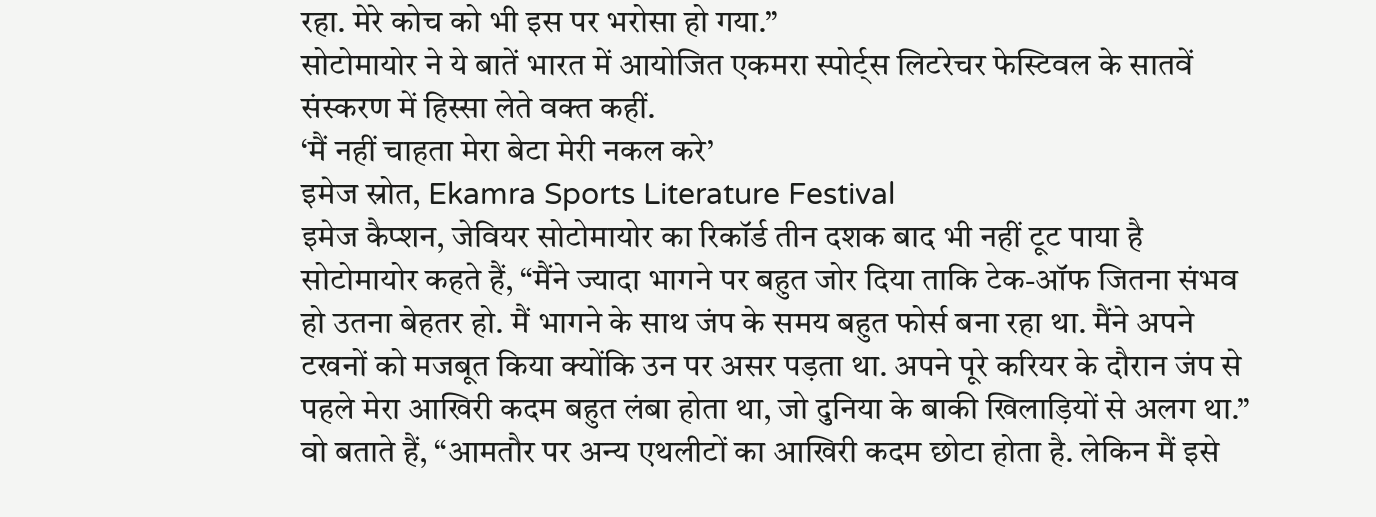रहा. मेरे कोच को भी इस पर भरोसा हो गया.”
सोटोमायोर ने ये बातें भारत में आयोजित एकमरा स्पोर्ट्स लिटरेचर फेस्टिवल के सातवें संस्करण में हिस्सा लेते वक्त कहीं.
‘मैं नहीं चाहता मेरा बेटा मेरी नकल करे’
इमेज स्रोत, Ekamra Sports Literature Festival
इमेज कैप्शन, जेवियर सोटोमायोर का रिकॉर्ड तीन दशक बाद भी नहीं टूट पाया है
सोटोमायोर कहते हैं, “मैंने ज्यादा भागने पर बहुत जोर दिया ताकि टेक-ऑफ जितना संभव हो उतना बेहतर हो. मैं भागने के साथ जंप के समय बहुत फोर्स बना रहा था. मैंने अपने टखनों को मजबूत किया क्योंकि उन पर असर पड़ता था. अपने पूरे करियर के दौरान जंप से पहले मेरा आखिरी कदम बहुत लंबा होता था, जो दुनिया के बाकी खिलाड़ियों से अलग था.”
वो बताते हैं, “आमतौर पर अन्य एथलीटों का आखिरी कदम छोटा होता है. लेकिन मैं इसे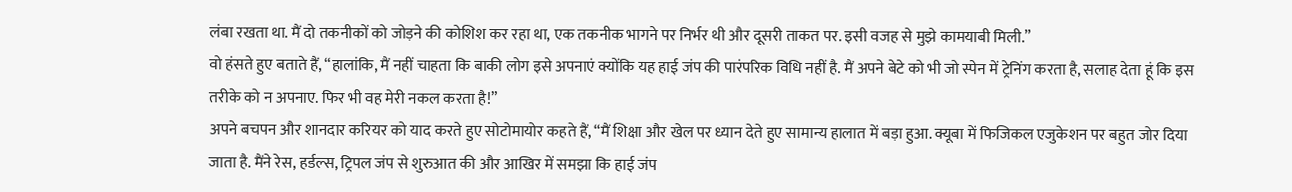लंबा रखता था. मैं दो तकनीकों को जोड़ने की कोशिश कर रहा था, एक तकनीक भागने पर निर्भर थी और दूसरी ताकत पर. इसी वजह से मुझे कामयाबी मिली.”
वो हंसते हुए बताते हैं, “हालांकि, मैं नहीं चाहता कि बाकी लोग इसे अपनाएं क्योंकि यह हाई जंप की पारंपरिक विधि नहीं है. मैं अपने बेटे को भी जो स्पेन में ट्रेनिंग करता है, सलाह देता हूं कि इस तरीके को न अपनाए. फिर भी वह मेरी नकल करता है!”
अपने बचपन और शानदार करियर को याद करते हुए सोटोमायोर कहते हैं, “मैं शिक्षा और खेल पर ध्यान देते हुए सामान्य हालात में बड़ा हुआ. क्यूबा में फिजिकल एजुकेशन पर बहुत जोर दिया जाता है. मैंने रेस, हर्डल्स, ट्रिपल जंप से शुरुआत की और आखिर में समझा कि हाई जंप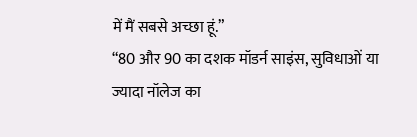में मैं सबसे अच्छा हूं.”
“80 और 90 का दशक मॉडर्न साइंस, सुविधाओं या ज्यादा नॉलेज का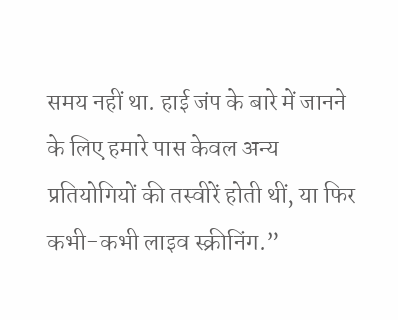समय नहीं था. हाई जंप के बारे में जानने के लिए हमारे पास केवल अन्य प्रतियोगियों की तस्वीरें होती थीं, या फिर कभी-कभी लाइव स्क्रीनिंग.”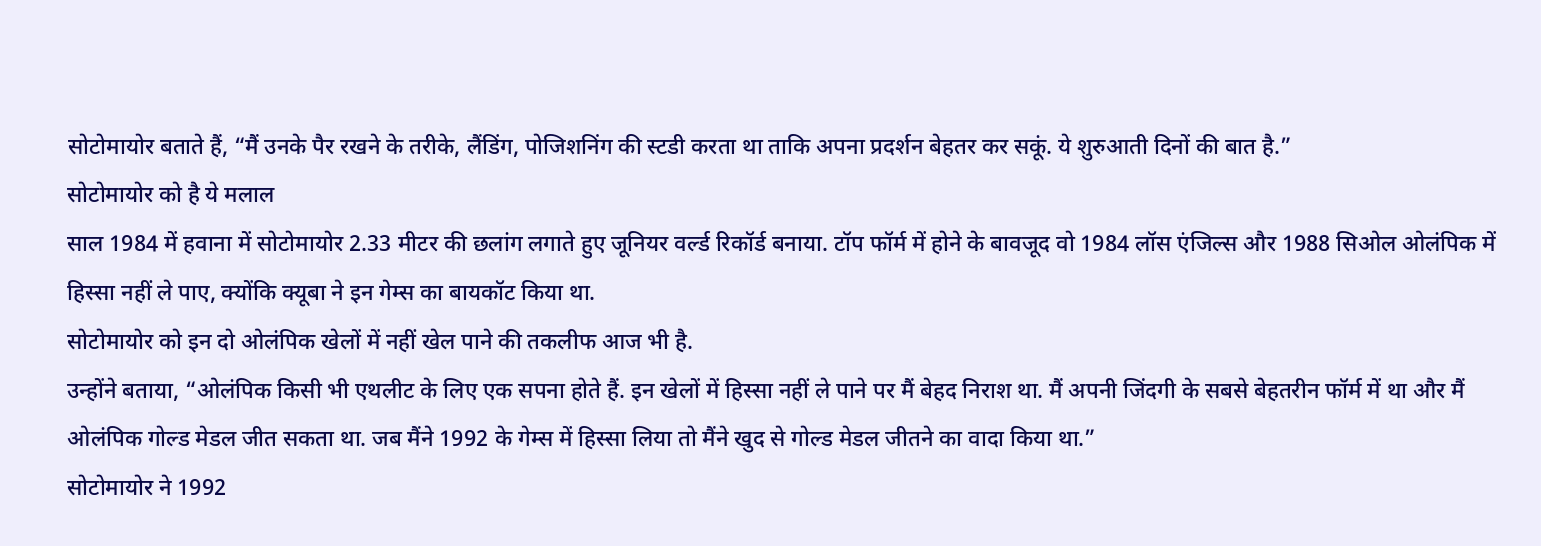सोटोमायोर बताते हैं, “मैं उनके पैर रखने के तरीके, लैंडिंग, पोजिशनिंग की स्टडी करता था ताकि अपना प्रदर्शन बेहतर कर सकूं. ये शुरुआती दिनों की बात है.”
सोटोमायोर को है ये मलाल
साल 1984 में हवाना में सोटोमायोर 2.33 मीटर की छलांग लगाते हुए जूनियर वर्ल्ड रिकॉर्ड बनाया. टॉप फॉर्म में होने के बावजूद वो 1984 लॉस एंजिल्स और 1988 सिओल ओलंपिक में हिस्सा नहीं ले पाए, क्योंकि क्यूबा ने इन गेम्स का बायकॉट किया था.
सोटोमायोर को इन दो ओलंपिक खेलों में नहीं खेल पाने की तकलीफ आज भी है.
उन्होंने बताया, “ओलंपिक किसी भी एथलीट के लिए एक सपना होते हैं. इन खेलों में हिस्सा नहीं ले पाने पर मैं बेहद निराश था. मैं अपनी जिंदगी के सबसे बेहतरीन फॉर्म में था और मैं ओलंपिक गोल्ड मेडल जीत सकता था. जब मैंने 1992 के गेम्स में हिस्सा लिया तो मैंने खुद से गोल्ड मेडल जीतने का वादा किया था.”
सोटोमायोर ने 1992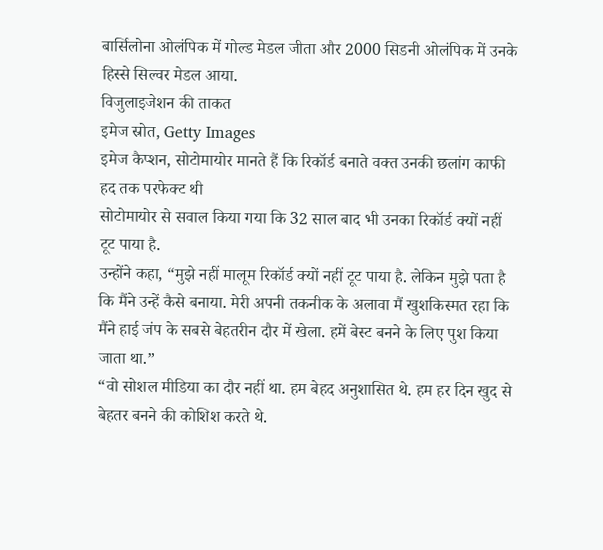बार्सिलोना ओलंपिक में गोल्ड मेडल जीता और 2000 सिडनी ओलंपिक में उनके हिस्से सिल्वर मेडल आया.
विजुलाइजेशन की ताकत
इमेज स्रोत, Getty Images
इमेज कैप्शन, सोटोमायोर मानते हैं कि रिकॉर्ड बनाते वक्त उनकी छलांग काफी हद तक परफेक्ट थी
सोटोमायोर से सवाल किया गया कि 32 साल बाद भी उनका रिकॉर्ड क्यों नहीं टूट पाया है.
उन्होंने कहा, “मुझे नहीं मालूम रिकॉर्ड क्यों नहीं टूट पाया है. लेकिन मुझे पता है कि मैंने उन्हें कैसे बनाया. मेरी अपनी तकनीक के अलावा मैं खुशकिस्मत रहा कि मैंने हाई जंप के सबसे बेहतरीन दौर में खेला. हमें बेस्ट बनने के लिए पुश किया जाता था.”
“वो सोशल मीडिया का दौर नहीं था. हम बेहद अनुशासित थे. हम हर दिन खुद से बेहतर बनने की कोशिश करते थे.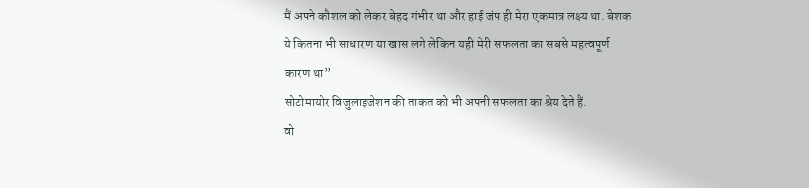मैं अपने कौशल को लेकर बेहद गंभीर था और हाई जंप ही मेरा एकमात्र लक्ष्य था. बेशक ये कितना भी साधारण या खास लगे लेकिन यही मेरी सफलता का सबसे महत्वपूर्ण कारण था”
सोटोमायोर विजुलाइजेशन की ताकत को भी अपनी सफलता का श्रेय देते हैं.
वो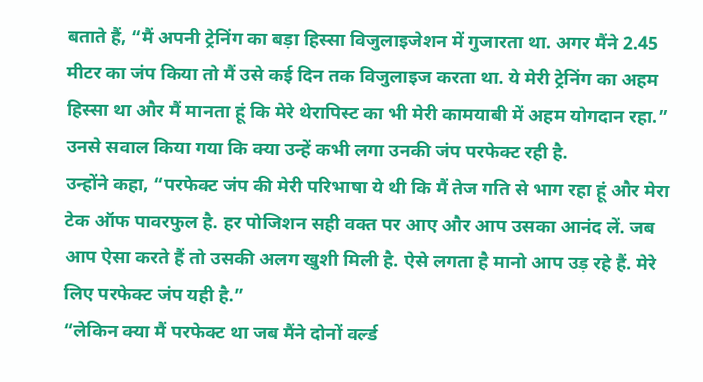बताते हैं, “मैं अपनी ट्रेनिंग का बड़ा हिस्सा विजुलाइजेशन में गुजारता था. अगर मैंने 2.45 मीटर का जंप किया तो मैं उसे कई दिन तक विजुलाइज करता था. ये मेरी ट्रेनिंग का अहम हिस्सा था और मैं मानता हूं कि मेरे थेरापिस्ट का भी मेरी कामयाबी में अहम योगदान रहा.”
उनसे सवाल किया गया कि क्या उन्हें कभी लगा उनकी जंप परफेक्ट रही है.
उन्होंने कहा, “परफेक्ट जंप की मेरी परिभाषा ये थी कि मैं तेज गति से भाग रहा हूं और मेरा टेक ऑफ पावरफुल है. हर पोजिशन सही वक्त पर आए और आप उसका आनंद लें. जब आप ऐसा करते हैं तो उसकी अलग खुशी मिली है. ऐसे लगता है मानो आप उड़ रहे हैं. मेरे लिए परफेक्ट जंप यही है.”
“लेकिन क्या मैं परफेक्ट था जब मैंने दोनों वर्ल्ड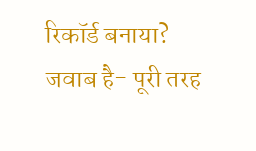रिकॉर्ड बनाया? जवाब है- पूरी तरह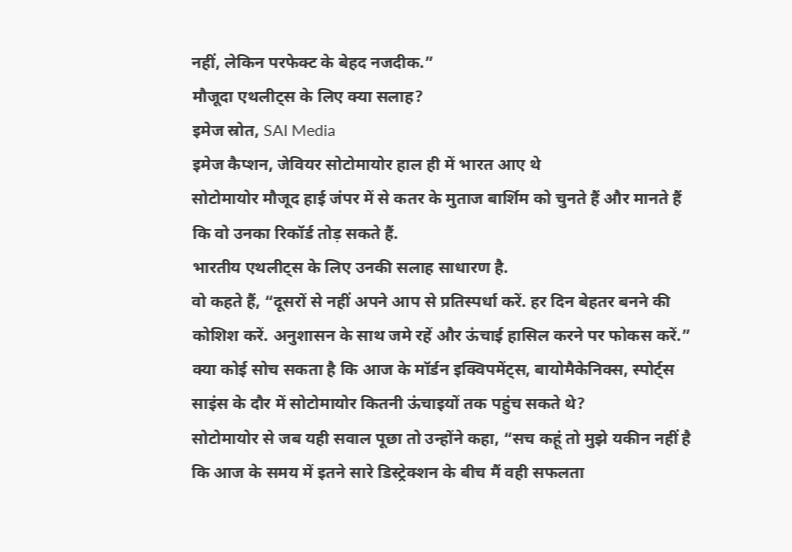नहीं, लेकिन परफेक्ट के बेहद नजदीक.”
मौजूदा एथलीट्स के लिए क्या सलाह?
इमेज स्रोत, SAI Media
इमेज कैप्शन, जेवियर सोटोमायोर हाल ही में भारत आए थे
सोटोमायोर मौजूद हाई जंपर में से कतर के मुताज बार्शिम को चुनते हैं और मानते हैं कि वो उनका रिकॉर्ड तोड़ सकते हैं.
भारतीय एथलीट्स के लिए उनकी सलाह साधारण है.
वो कहते हैं, “दूसरों से नहीं अपने आप से प्रतिस्पर्धा करें. हर दिन बेहतर बनने की कोशिश करें. अनुशासन के साथ जमे रहें और ऊंचाई हासिल करने पर फोकस करें.”
क्या कोई सोच सकता है कि आज के मॉर्डन इक्विपमेंट्स, बायोमैकेनिक्स, स्पोर्ट्स साइंस के दौर में सोटोमायोर कितनी ऊंचाइयों तक पहुंच सकते थे?
सोटोमायोर से जब यही सवाल पूछा तो उन्होंने कहा, “सच कहूं तो मुझे यकीन नहीं है कि आज के समय में इतने सारे डिस्ट्रेक्शन के बीच मैं वही सफलता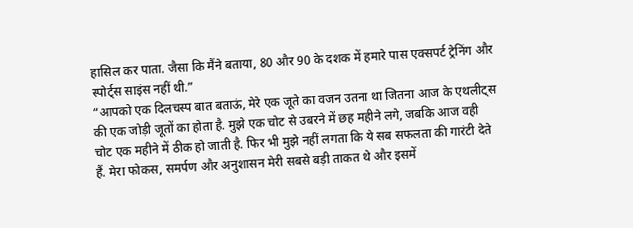हासिल कर पाता. जैसा कि मैंने बताया, 80 और 90 के दशक में हमारे पास एक्सपर्ट ट्रेनिंग और स्पोर्ट्स साइंस नहीं थी.”
“आपको एक दिलचस्प बात बताऊं, मेरे एक जूते का वजन उतना था जितना आज के एथलीट्स की एक जोड़ी जूतों का होता है. मुझे एक चोट से उबरने में छह महीने लगे, जबकि आज वही चोट एक महीने में ठीक हो जाती है. फिर भी मुझे नहीं लगता कि ये सब सफलता की गारंटी देते हैं. मेरा फोकस, समर्पण और अनुशासन मेरी सबसे बड़ी ताकत थे और इसमें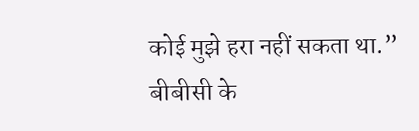कोई मुझे हरा नहीं सकता था.”
बीबीसी के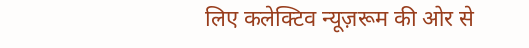लिए कलेक्टिव न्यूज़रूम की ओर से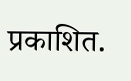प्रकाशित.